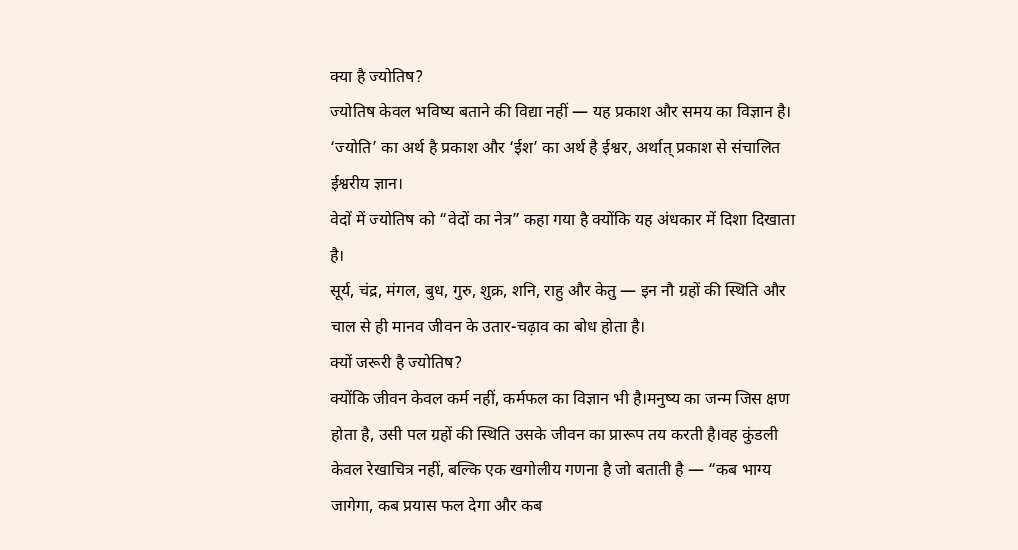क्या है ज्योतिष?
ज्योतिष केवल भविष्य बताने की विद्या नहीं — यह प्रकाश और समय का विज्ञान है।
‘ज्योति’ का अर्थ है प्रकाश और ‘ईश’ का अर्थ है ईश्वर, अर्थात् प्रकाश से संचालित ईश्वरीय ज्ञान।
वेदों में ज्योतिष को “वेदों का नेत्र” कहा गया है क्योंकि यह अंधकार में दिशा दिखाता है।
सूर्य, चंद्र, मंगल, बुध, गुरु, शुक्र, शनि, राहु और केतु — इन नौ ग्रहों की स्थिति और चाल से ही मानव जीवन के उतार-चढ़ाव का बोध होता है।
क्यों जरूरी है ज्योतिष?
क्योंकि जीवन केवल कर्म नहीं, कर्मफल का विज्ञान भी है।मनुष्य का जन्म जिस क्षण होता है, उसी पल ग्रहों की स्थिति उसके जीवन का प्रारूप तय करती है।वह कुंडली केवल रेखाचित्र नहीं, बल्कि एक खगोलीय गणना है जो बताती है — “कब भाग्य जागेगा, कब प्रयास फल देगा और कब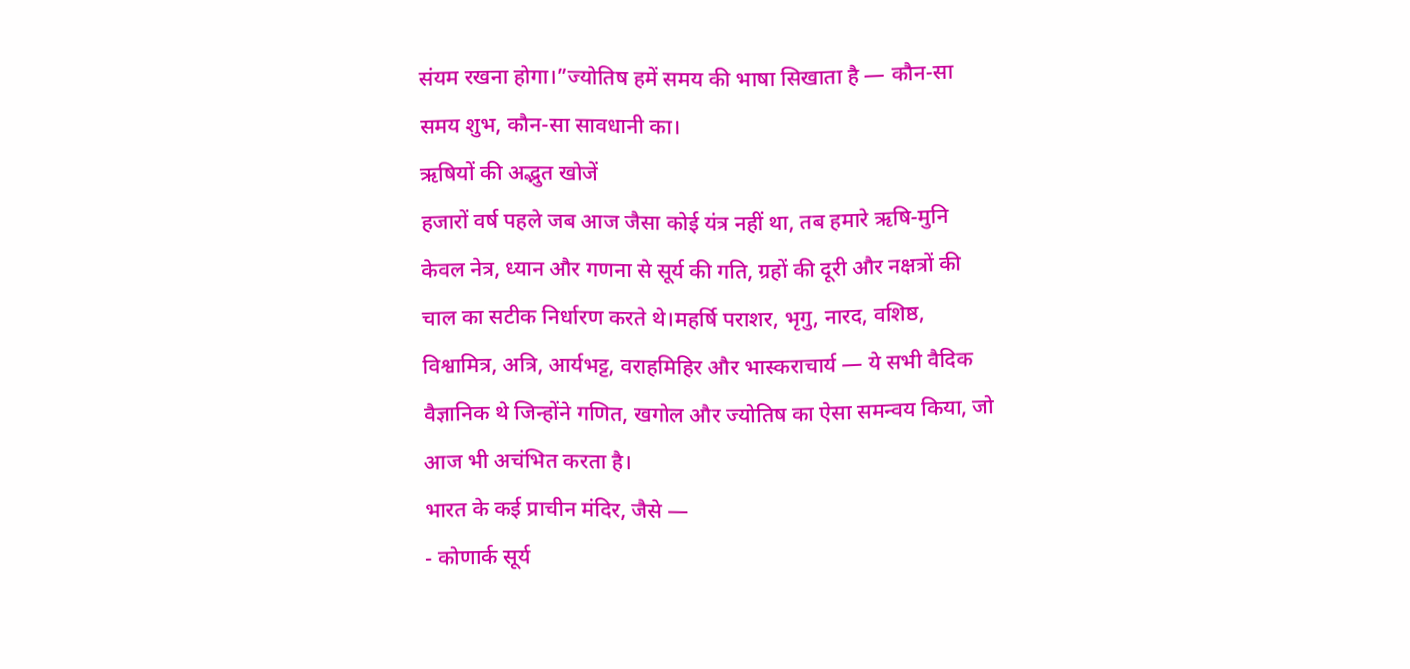संयम रखना होगा।”ज्योतिष हमें समय की भाषा सिखाता है — कौन-सा समय शुभ, कौन-सा सावधानी का।
ऋषियों की अद्भुत खोजें
हजारों वर्ष पहले जब आज जैसा कोई यंत्र नहीं था, तब हमारे ऋषि-मुनि केवल नेत्र, ध्यान और गणना से सूर्य की गति, ग्रहों की दूरी और नक्षत्रों की चाल का सटीक निर्धारण करते थे।महर्षि पराशर, भृगु, नारद, वशिष्ठ, विश्वामित्र, अत्रि, आर्यभट्ट, वराहमिहिर और भास्कराचार्य — ये सभी वैदिक वैज्ञानिक थे जिन्होंने गणित, खगोल और ज्योतिष का ऐसा समन्वय किया, जो आज भी अचंभित करता है।
भारत के कई प्राचीन मंदिर, जैसे —
- कोणार्क सूर्य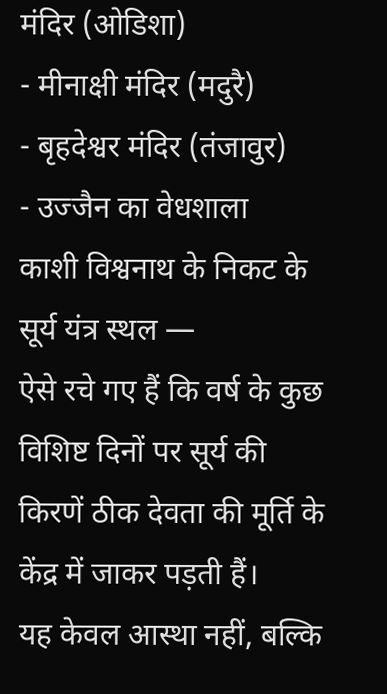मंदिर (ओडिशा)
- मीनाक्षी मंदिर (मदुरै)
- बृहदेश्वर मंदिर (तंजावुर)
- उज्जैन का वेधशाला
काशी विश्वनाथ के निकट के सूर्य यंत्र स्थल —
ऐसे रचे गए हैं कि वर्ष के कुछ विशिष्ट दिनों पर सूर्य की किरणें ठीक देवता की मूर्ति के केंद्र में जाकर पड़ती हैं।
यह केवल आस्था नहीं, बल्कि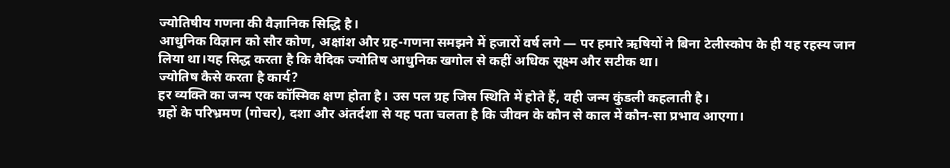ज्योतिषीय गणना की वैज्ञानिक सिद्धि है।
आधुनिक विज्ञान को सौर कोण, अक्षांश और ग्रह-गणना समझने में हजारों वर्ष लगे — पर हमारे ऋषियों ने बिना टेलीस्कोप के ही यह रहस्य जान लिया था।यह सिद्ध करता है कि वैदिक ज्योतिष आधुनिक खगोल से कहीं अधिक सूक्ष्म और सटीक था।
ज्योतिष कैसे करता है कार्य?
हर व्यक्ति का जन्म एक कॉस्मिक क्षण होता है। उस पल ग्रह जिस स्थिति में होते हैं, वही जन्म कुंडली कहलाती है।
ग्रहों के परिभ्रमण (गोचर), दशा और अंतर्दशा से यह पता चलता है कि जीवन के कौन से काल में कौन-सा प्रभाव आएगा।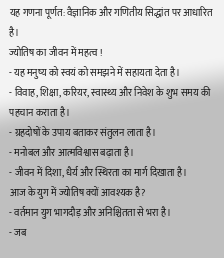यह गणना पूर्णत: वैज्ञानिक और गणितीय सिद्धांत पर आधारित है।
ज्योतिष का जीवन में महत्व !
- यह मनुष्य को स्वयं को समझने में सहायता देता है।
- विवाह, शिक्षा, करियर, स्वास्थ्य और निवेश के शुभ समय की पहचान कराता है।
- ग्रहदोषों के उपाय बताकर संतुलन लाता है।
- मनोबल और आत्मविश्वास बढ़ाता है।
- जीवन में दिशा, धैर्य और स्थिरता का मार्ग दिखाता है।
आज के युग में ज्योतिष क्यों आवश्यक है?
- वर्तमान युग भागदौड़ और अनिश्चितता से भरा है।
- जब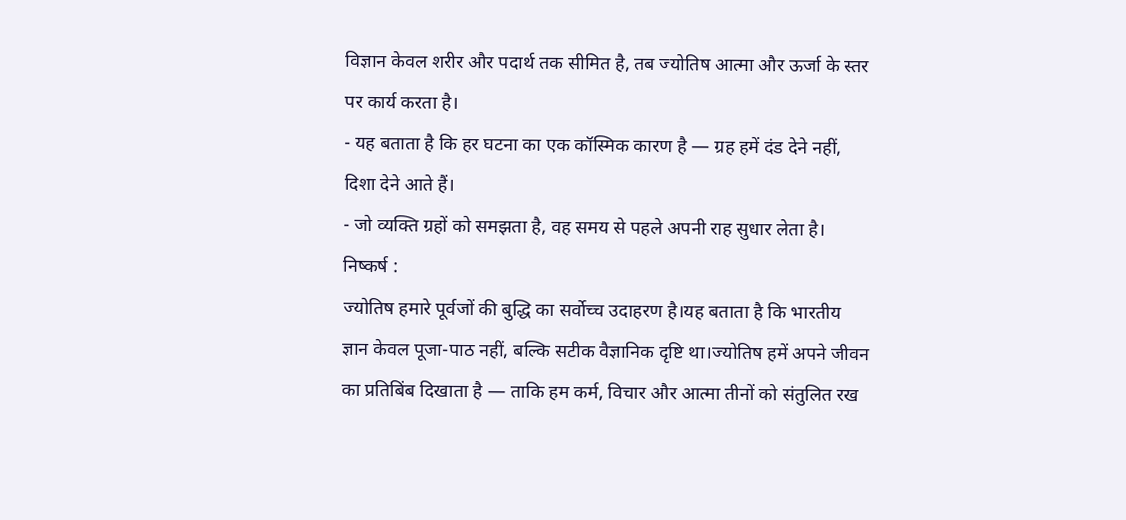विज्ञान केवल शरीर और पदार्थ तक सीमित है, तब ज्योतिष आत्मा और ऊर्जा के स्तर पर कार्य करता है।
- यह बताता है कि हर घटना का एक कॉस्मिक कारण है — ग्रह हमें दंड देने नहीं, दिशा देने आते हैं।
- जो व्यक्ति ग्रहों को समझता है, वह समय से पहले अपनी राह सुधार लेता है।
निष्कर्ष :
ज्योतिष हमारे पूर्वजों की बुद्धि का सर्वोच्च उदाहरण है।यह बताता है कि भारतीय ज्ञान केवल पूजा-पाठ नहीं, बल्कि सटीक वैज्ञानिक दृष्टि था।ज्योतिष हमें अपने जीवन का प्रतिबिंब दिखाता है — ताकि हम कर्म, विचार और आत्मा तीनों को संतुलित रख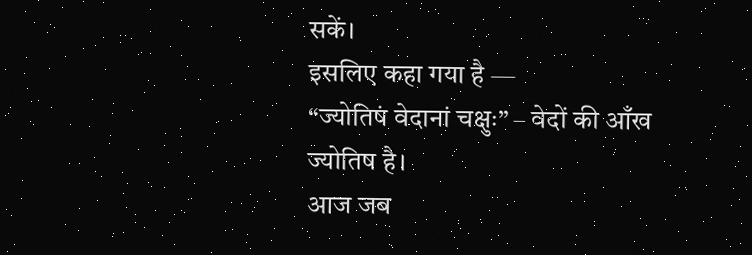सकें।
इसलिए कहा गया है —
“ज्योतिषं वेदानां चक्षुः” – वेदों की आँख ज्योतिष है।
आज जब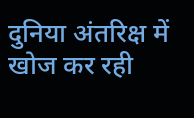दुनिया अंतरिक्ष में खोज कर रही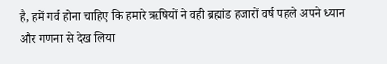है, हमें गर्व होना चाहिए कि हमारे ऋषियों ने वही ब्रह्मांड हजारों वर्ष पहले अपने ध्यान और गणना से देख लिया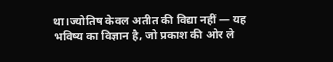था।ज्योतिष केवल अतीत की विद्या नहीं — यह भविष्य का विज्ञान है, जो प्रकाश की ओर ले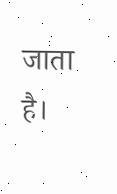जाता है।